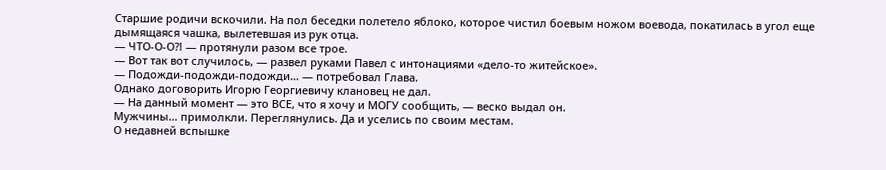Старшие родичи вскочили. На пол беседки полетело яблоко, которое чистил боевым ножом воевода, покатилась в угол еще дымящаяся чашка, вылетевшая из рук отца.
— ЧТО-О-О⁈ — протянули разом все трое.
— Вот так вот случилось, — развел руками Павел с интонациями «дело-то житейское».
— Подожди-подожди-подожди… — потребовал Глава.
Однако договорить Игорю Георгиевичу клановец не дал.
— На данный момент — это ВСЕ, что я хочу и МОГУ сообщить, — веско выдал он.
Мужчины… примолкли. Переглянулись. Да и уселись по своим местам.
О недавней вспышке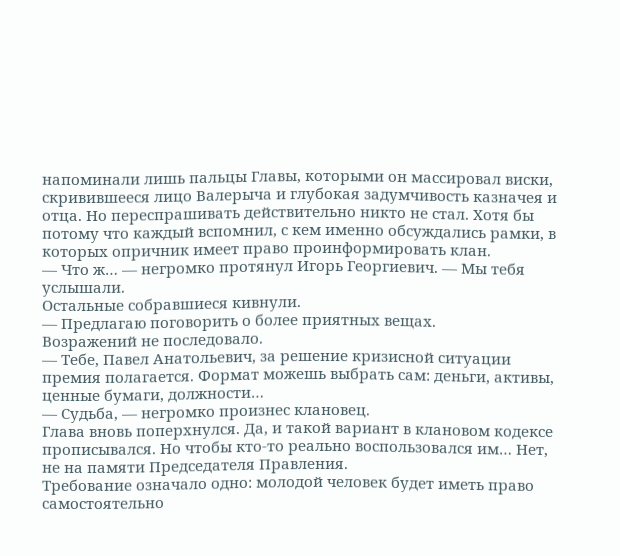напоминали лишь пальцы Главы, которыми он массировал виски, скривившееся лицо Валерыча и глубокая задумчивость казначея и отца. Но переспрашивать действительно никто не стал. Хотя бы потому что каждый вспомнил, с кем именно обсуждались рамки, в которых опричник имеет право проинформировать клан.
— Что ж… — негромко протянул Игорь Георгиевич. — Мы тебя услышали.
Остальные собравшиеся кивнули.
— Предлагаю поговорить о более приятных вещах.
Возражений не последовало.
— Тебе, Павел Анатольевич, за решение кризисной ситуации премия полагается. Формат можешь выбрать сам: деньги, активы, ценные бумаги, должности…
— Судьба, — негромко произнес клановец.
Глава вновь поперхнулся. Да, и такой вариант в клановом кодексе прописывался. Но чтобы кто-то реально воспользовался им… Нет, не на памяти Председателя Правления.
Требование означало одно: молодой человек будет иметь право самостоятельно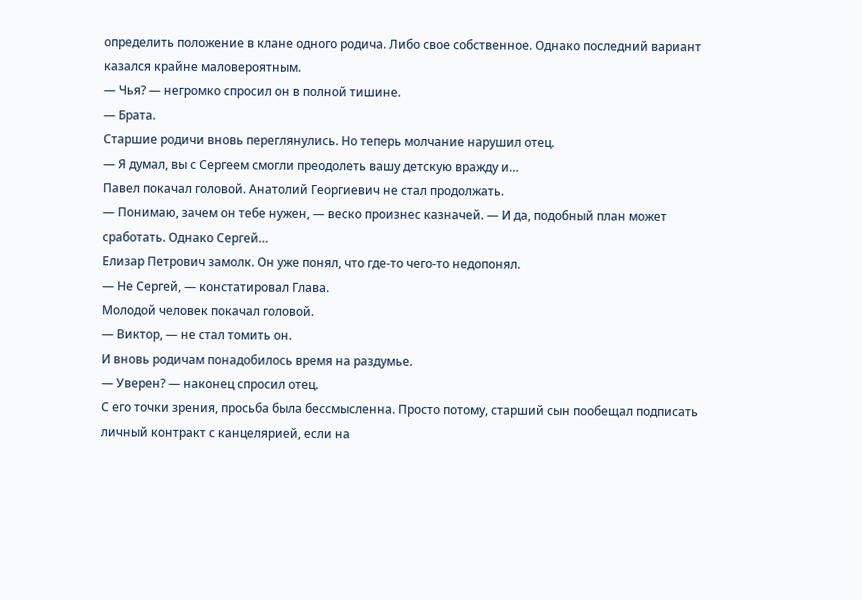определить положение в клане одного родича. Либо свое собственное. Однако последний вариант казался крайне маловероятным.
— Чья? — негромко спросил он в полной тишине.
— Брата.
Старшие родичи вновь переглянулись. Но теперь молчание нарушил отец.
— Я думал, вы с Сергеем смогли преодолеть вашу детскую вражду и…
Павел покачал головой. Анатолий Георгиевич не стал продолжать.
— Понимаю, зачем он тебе нужен, — веско произнес казначей. — И да, подобный план может сработать. Однако Сергей…
Елизар Петрович замолк. Он уже понял, что где-то чего-то недопонял.
— Не Сергей, — констатировал Глава.
Молодой человек покачал головой.
— Виктор, — не стал томить он.
И вновь родичам понадобилось время на раздумье.
— Уверен? — наконец спросил отец.
С его точки зрения, просьба была бессмысленна. Просто потому, старший сын пообещал подписать личный контракт с канцелярией, если на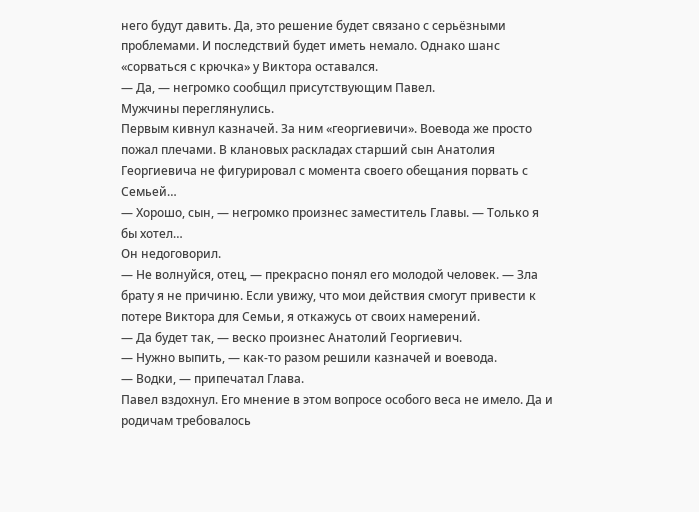него будут давить. Да, это решение будет связано с серьёзными проблемами. И последствий будет иметь немало. Однако шанс «сорваться с крючка» у Виктора оставался.
— Да, — негромко сообщил присутствующим Павел.
Мужчины переглянулись.
Первым кивнул казначей. За ним «георгиевичи». Воевода же просто пожал плечами. В клановых раскладах старший сын Анатолия Георгиевича не фигурировал с момента своего обещания порвать с Семьей…
— Хорошо, сын, — негромко произнес заместитель Главы. — Только я бы хотел…
Он недоговорил.
— Не волнуйся, отец, — прекрасно понял его молодой человек. — Зла брату я не причиню. Если увижу, что мои действия смогут привести к потере Виктора для Семьи, я откажусь от своих намерений.
— Да будет так, — веско произнес Анатолий Георгиевич.
— Нужно выпить, — как-то разом решили казначей и воевода.
— Водки, — припечатал Глава.
Павел вздохнул. Его мнение в этом вопросе особого веса не имело. Да и родичам требовалось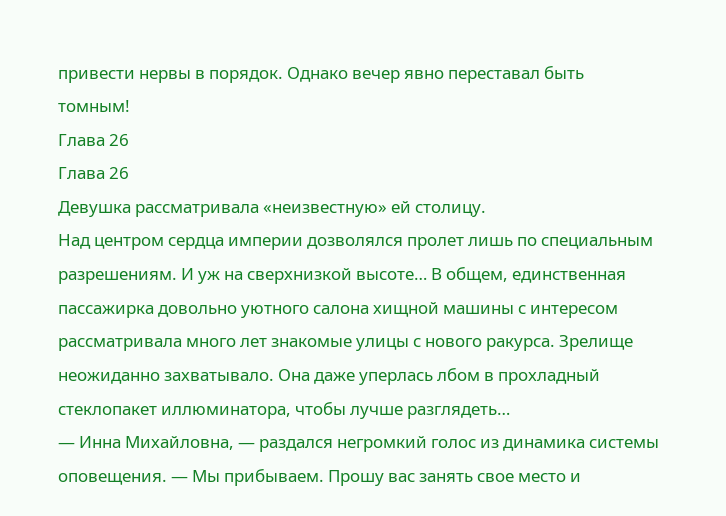привести нервы в порядок. Однако вечер явно переставал быть томным!
Глава 26
Глава 26
Девушка рассматривала «неизвестную» ей столицу.
Над центром сердца империи дозволялся пролет лишь по специальным разрешениям. И уж на сверхнизкой высоте… В общем, единственная пассажирка довольно уютного салона хищной машины с интересом рассматривала много лет знакомые улицы с нового ракурса. Зрелище неожиданно захватывало. Она даже уперлась лбом в прохладный стеклопакет иллюминатора, чтобы лучше разглядеть…
— Инна Михайловна, — раздался негромкий голос из динамика системы оповещения. — Мы прибываем. Прошу вас занять свое место и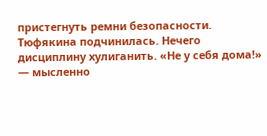пристегнуть ремни безопасности.
Тюфякина подчинилась. Нечего дисциплину хулиганить. «Не у себя дома!» — мысленно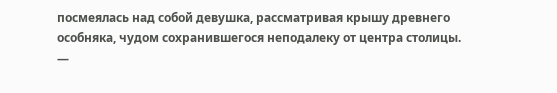посмеялась над собой девушка, рассматривая крышу древнего особняка, чудом сохранившегося неподалеку от центра столицы.
—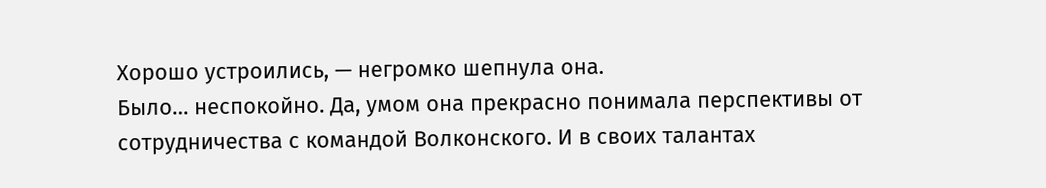Хорошо устроились, — негромко шепнула она.
Было… неспокойно. Да, умом она прекрасно понимала перспективы от сотрудничества с командой Волконского. И в своих талантах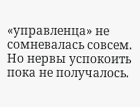«управленца» не сомневалась совсем. Но нервы успокоить пока не получалось.